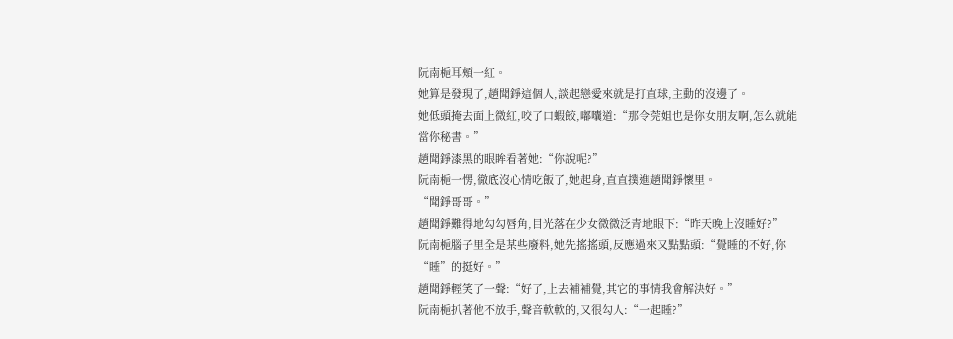阮南梔耳頰一紅。
她算是發現了,趙聞錚這個人,談起戀愛來就是打直球,主動的沒邊了。
她低頭掩去面上微紅,咬了口蝦餃,嘟囔道:“那令莞姐也是你女朋友啊,怎么就能當你秘書。”
趙聞錚漆黑的眼眸看著她:“你說呢?”
阮南梔一愣,徹底沒心情吃飯了,她起身,直直撲進趙聞錚懷里。
“聞錚哥哥。”
趙聞錚難得地勾勾唇角,目光落在少女微微泛青地眼下:“昨天晚上沒睡好?”
阮南梔腦子里全是某些廢料,她先搖搖頭,反應過來又點點頭:“覺睡的不好,你“睡”的挺好。”
趙聞錚輕笑了一聲:“好了,上去補補覺,其它的事情我會解決好。”
阮南梔扒著他不放手,聲音軟軟的,又很勾人:“一起睡?”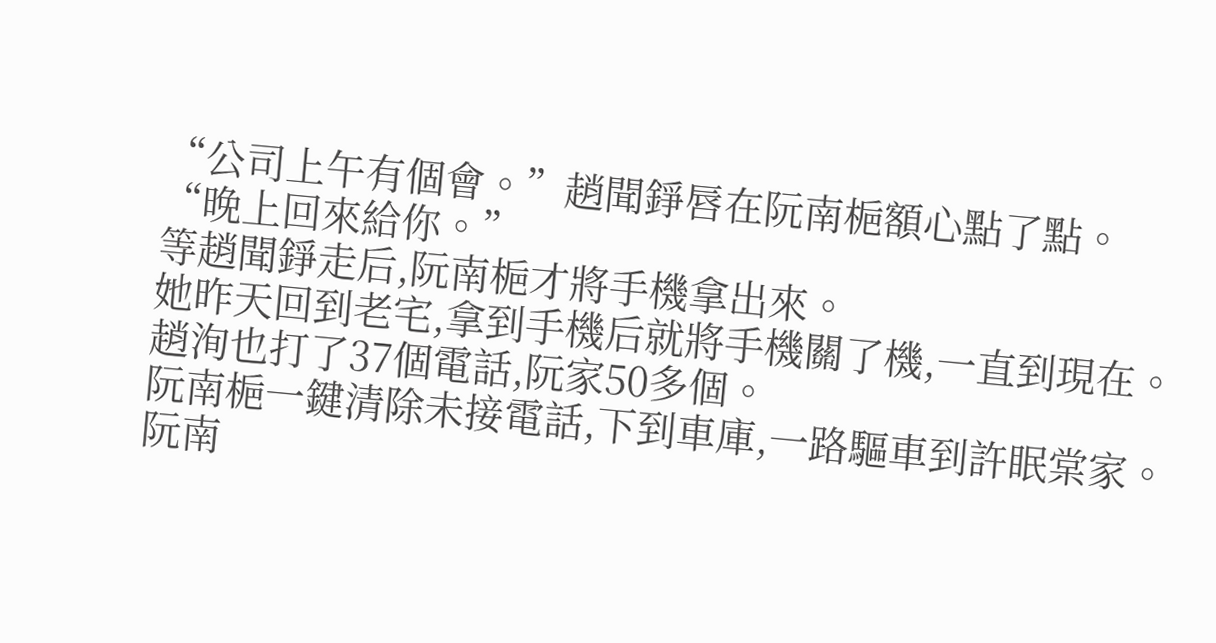“公司上午有個會。”趙聞錚唇在阮南梔額心點了點。
“晚上回來給你。”
等趙聞錚走后,阮南梔才將手機拿出來。
她昨天回到老宅,拿到手機后就將手機關了機,一直到現在。
趙洵也打了37個電話,阮家50多個。
阮南梔一鍵清除未接電話,下到車庫,一路驅車到許眠棠家。
阮南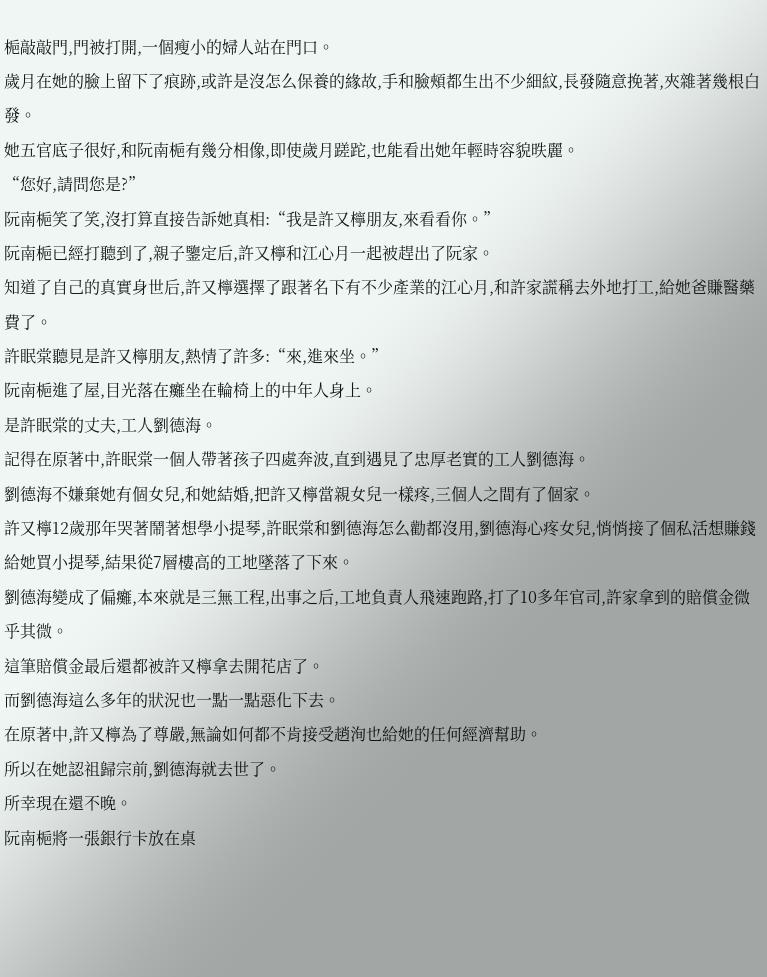梔敲敲門,門被打開,一個瘦小的婦人站在門口。
歲月在她的臉上留下了痕跡,或許是沒怎么保養的緣故,手和臉頰都生出不少細紋,長發隨意挽著,夾雜著幾根白發。
她五官底子很好,和阮南梔有幾分相像,即使歲月蹉跎,也能看出她年輕時容貌昳麗。
“您好,請問您是?”
阮南梔笑了笑,沒打算直接告訴她真相:“我是許又檸朋友,來看看你。”
阮南梔已經打聽到了,親子鑒定后,許又檸和江心月一起被趕出了阮家。
知道了自己的真實身世后,許又檸選擇了跟著名下有不少產業的江心月,和許家謊稱去外地打工,給她爸賺醫藥費了。
許眠棠聽見是許又檸朋友,熱情了許多:“來,進來坐。”
阮南梔進了屋,目光落在癱坐在輪椅上的中年人身上。
是許眠棠的丈夫,工人劉德海。
記得在原著中,許眠棠一個人帶著孩子四處奔波,直到遇見了忠厚老實的工人劉德海。
劉德海不嫌棄她有個女兒,和她結婚,把許又檸當親女兒一樣疼,三個人之間有了個家。
許又檸12歲那年哭著鬧著想學小提琴,許眠棠和劉德海怎么勸都沒用,劉德海心疼女兒,悄悄接了個私活想賺錢給她買小提琴,結果從7層樓高的工地墜落了下來。
劉德海變成了偏癱,本來就是三無工程,出事之后,工地負責人飛速跑路,打了10多年官司,許家拿到的賠償金微乎其微。
這筆賠償金最后還都被許又檸拿去開花店了。
而劉德海這么多年的狀況也一點一點惡化下去。
在原著中,許又檸為了尊嚴,無論如何都不肯接受趙洵也給她的任何經濟幫助。
所以在她認祖歸宗前,劉德海就去世了。
所幸現在還不晚。
阮南梔將一張銀行卡放在桌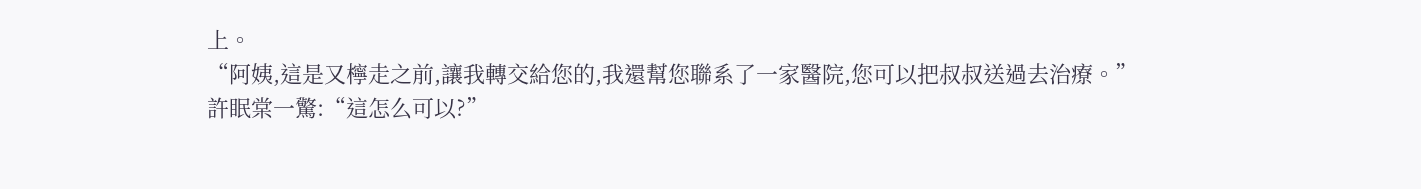上。
“阿姨,這是又檸走之前,讓我轉交給您的,我還幫您聯系了一家醫院,您可以把叔叔送過去治療。”
許眠棠一驚:“這怎么可以?”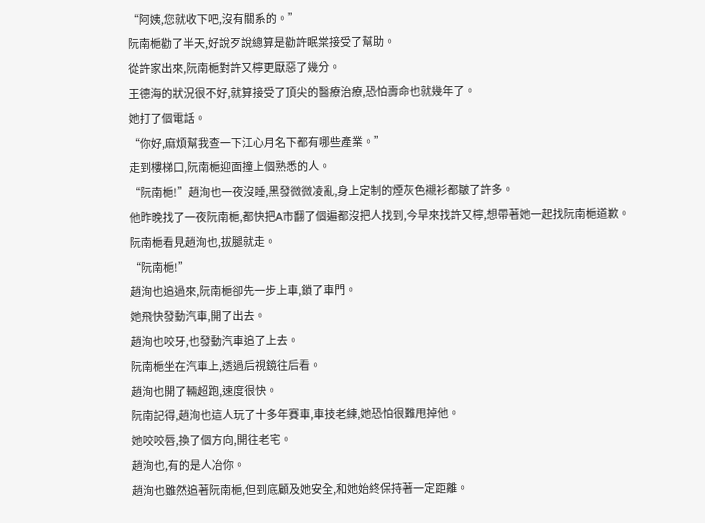“阿姨,您就收下吧,沒有關系的。”
阮南梔勸了半天,好說歹說總算是勸許眠棠接受了幫助。
從許家出來,阮南梔對許又檸更厭惡了幾分。
王德海的狀況很不好,就算接受了頂尖的醫療治療,恐怕壽命也就幾年了。
她打了個電話。
“你好,麻煩幫我查一下江心月名下都有哪些產業。”
走到樓梯口,阮南梔迎面撞上個熟悉的人。
“阮南梔!”趙洵也一夜沒睡,黑發微微凌亂,身上定制的煙灰色襯衫都皺了許多。
他昨晚找了一夜阮南梔,都快把A市翻了個遍都沒把人找到,今早來找許又檸,想帶著她一起找阮南梔道歉。
阮南梔看見趙洵也,拔腿就走。
“阮南梔!”
趙洵也追過來,阮南梔卻先一步上車,鎖了車門。
她飛快發動汽車,開了出去。
趙洵也咬牙,也發動汽車追了上去。
阮南梔坐在汽車上,透過后視鏡往后看。
趙洵也開了輛超跑,速度很快。
阮南記得,趙洵也這人玩了十多年賽車,車技老練,她恐怕很難甩掉他。
她咬咬唇,換了個方向,開往老宅。
趙洵也,有的是人冶你。
趙洵也雖然追著阮南梔,但到底顧及她安全,和她始終保持著一定距離。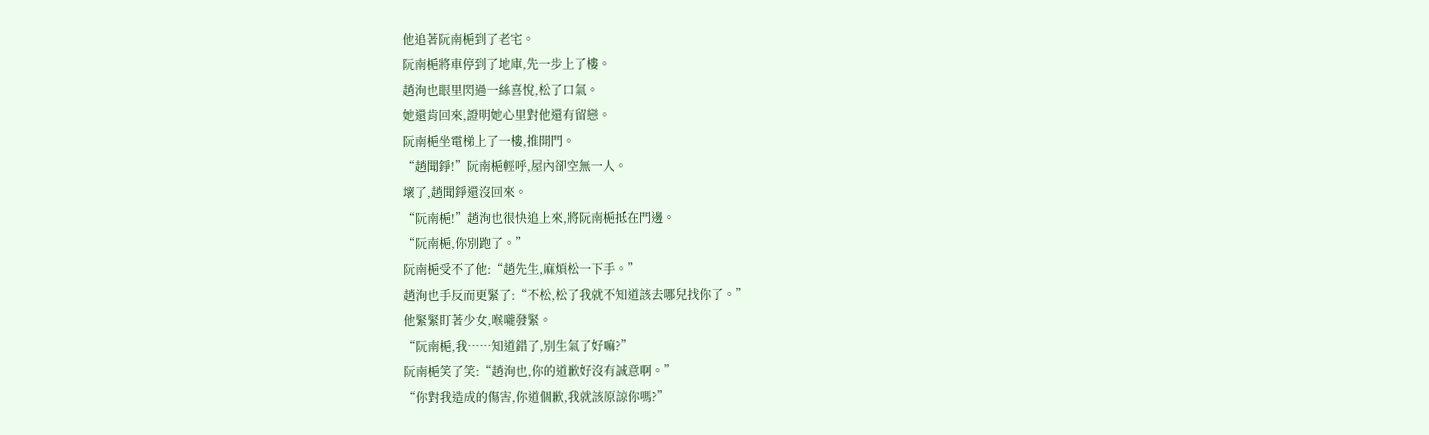他追著阮南梔到了老宅。
阮南梔將車停到了地庫,先一步上了樓。
趙洵也眼里閃過一絲喜悅,松了口氣。
她還肯回來,證明她心里對他還有留戀。
阮南梔坐電梯上了一樓,推開門。
“趙聞錚!”阮南梔輕呼,屋內卻空無一人。
壞了,趙聞錚還沒回來。
“阮南梔!”趙洵也很快追上來,將阮南梔抵在門邊。
“阮南梔,你別跑了。”
阮南梔受不了他:“趙先生,麻煩松一下手。”
趙洵也手反而更緊了:“不松,松了我就不知道該去哪兒找你了。”
他緊緊盯著少女,喉嚨發緊。
“阮南梔,我……知道錯了,別生氣了好嘛?”
阮南梔笑了笑:“趙洵也,你的道歉好沒有誠意啊。”
“你對我造成的傷害,你道個歉,我就該原諒你嗎?”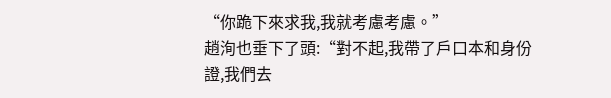“你跪下來求我,我就考慮考慮。”
趙洵也垂下了頭:“對不起,我帶了戶口本和身份證,我們去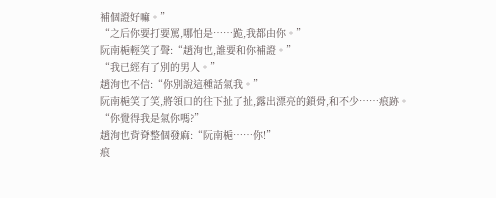補個證好嘛。”
“之后你要打要罵,哪怕是……跪,我都由你。”
阮南梔輕笑了聲:“趙洵也,誰要和你補證。”
“我已經有了別的男人。”
趙洵也不信:“你別說這種話氣我。”
阮南梔笑了笑,將領口的往下扯了扯,露出漂亮的鎖骨,和不少……痕跡。
“你覺得我是氣你嗎?”
趙洵也背脊整個發麻:“阮南梔……你!”
痕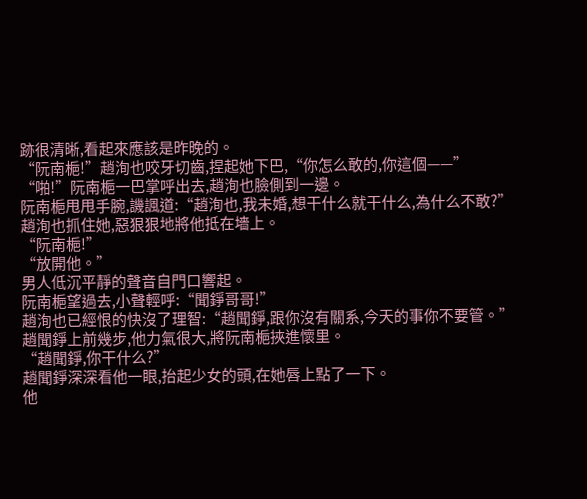跡很清晰,看起來應該是昨晚的。
“阮南梔!”趙洵也咬牙切齒,捏起她下巴,“你怎么敢的,你這個——”
“啪!”阮南梔一巴掌呼出去,趙洵也臉側到一邊。
阮南梔甩甩手腕,譏諷道:“趙洵也,我未婚,想干什么就干什么,為什么不敢?”
趙洵也抓住她,惡狠狠地將他抵在墻上。
“阮南梔!”
“放開他。”
男人低沉平靜的聲音自門口響起。
阮南梔望過去,小聲輕呼:“聞錚哥哥!”
趙洵也已經恨的快沒了理智:“趙聞錚,跟你沒有關系,今天的事你不要管。”
趙聞錚上前幾步,他力氣很大,將阮南梔挾進懷里。
“趙聞錚,你干什么?”
趙聞錚深深看他一眼,抬起少女的頭,在她唇上點了一下。
他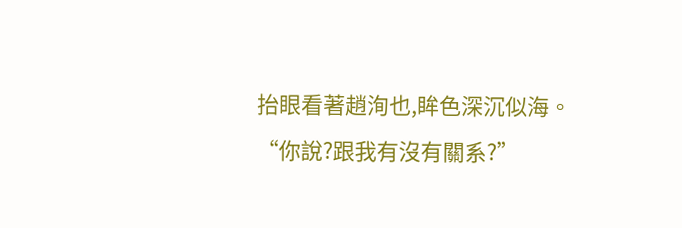抬眼看著趙洵也,眸色深沉似海。
“你說?跟我有沒有關系?”